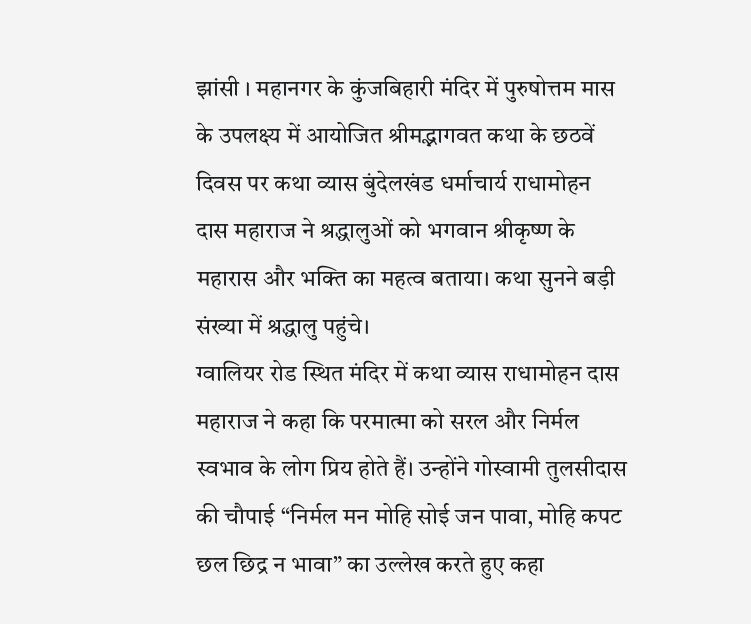झांसी । महानगर के कुंजबिहारी मंदिर में पुरुषोत्तम मास के उपलक्ष्य में आयोजित श्रीमद्भागवत कथा के छठवें दिवस पर कथा व्यास बुंदेलखंड धर्माचार्य राधामोहन दास महाराज ने श्रद्धालुओं को भगवान श्रीकृष्ण के महारास और भक्ति का महत्व बताया। कथा सुनने बड़ी संख्या में श्रद्धालु पहुंचे।
ग्वालियर रोड स्थित मंदिर में कथा व्यास राधामोहन दास महाराज ने कहा कि परमात्मा को सरल और निर्मल स्वभाव के लोग प्रिय होते हैं। उन्होंने गोस्वामी तुलसीदास की चौपाई “निर्मल मन मोहि सोई जन पावा, मोहि कपट छल छिद्र न भावा” का उल्लेख करते हुए कहा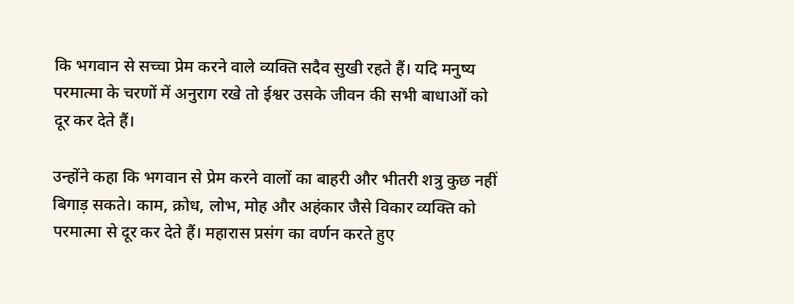कि भगवान से सच्चा प्रेम करने वाले व्यक्ति सदैव सुखी रहते हैं। यदि मनुष्य परमात्मा के चरणों में अनुराग रखे तो ईश्वर उसके जीवन की सभी बाधाओं को दूर कर देते हैं।

उन्होंने कहा कि भगवान से प्रेम करने वालों का बाहरी और भीतरी शत्रु कुछ नहीं बिगाड़ सकते। काम, क्रोध, लोभ, मोह और अहंकार जैसे विकार व्यक्ति को परमात्मा से दूर कर देते हैं। महारास प्रसंग का वर्णन करते हुए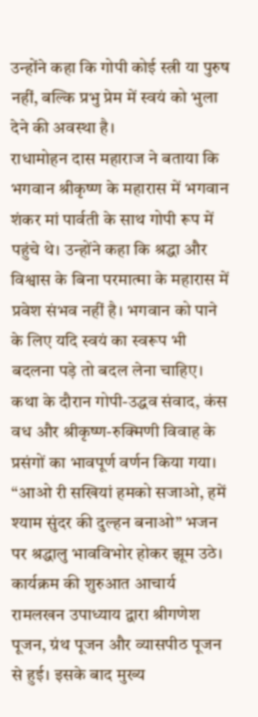उन्होंने कहा कि गोपी कोई स्त्री या पुरुष नहीं, बल्कि प्रभु प्रेम में स्वयं को भुला देने की अवस्था है।
राधामोहन दास महाराज ने बताया कि भगवान श्रीकृष्ण के महारास में भगवान शंकर मां पार्वती के साथ गोपी रूप में पहुंचे थे। उन्होंने कहा कि श्रद्धा और विश्वास के बिना परमात्मा के महारास में प्रवेश संभव नहीं है। भगवान को पाने के लिए यदि स्वयं का स्वरूप भी बदलना पड़े तो बदल लेना चाहिए।
कथा के दौरान गोपी-उद्धव संवाद, कंस वध और श्रीकृष्ण-रुक्मिणी विवाह के प्रसंगों का भावपूर्ण वर्णन किया गया। “आओ री सखियां हमको सजाओ, हमें श्याम सुंदर की दुल्हन बनाओ” भजन पर श्रद्धालु भावविभोर होकर झूम उठे।
कार्यक्रम की शुरुआत आचार्य रामलखन उपाध्याय द्वारा श्रीगणेश पूजन, ग्रंथ पूजन और व्यासपीठ पूजन से हुई। इसके बाद मुख्य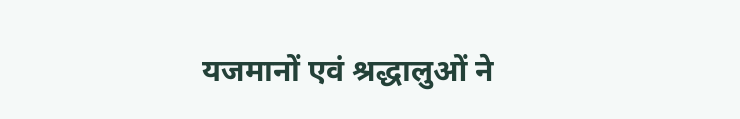यजमानों एवं श्रद्धालुओं ने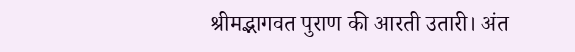श्रीमद्भागवत पुराण की आरती उतारी। अंत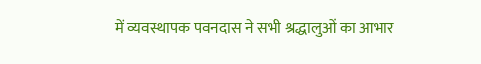में व्यवस्थापक पवनदास ने सभी श्रद्धालुओं का आभार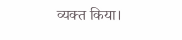व्यक्त किया।